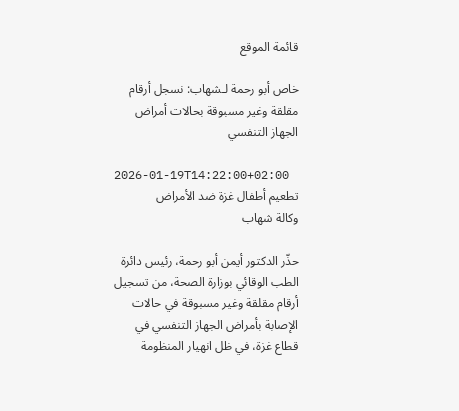قائمة الموقع

خاص أبو رحمة لـشهاب: نسجل أرقام مقلقة وغير مسبوقة بحالات أمراض الجهاز التنفسي

2026-01-19T14:22:00+02:00
تطعيم أطفال غزة ضد الأمراض
وكالة شهاب

حذّر الدكتور أيمن أبو رحمة، رئيس دائرة الطب الوقائي بوزارة الصحة، من تسجيل أرقام مقلقة وغير مسبوقة في حالات الإصابة بأمراض الجهاز التنفسي في قطاع غزة، في ظل انهيار المنظومة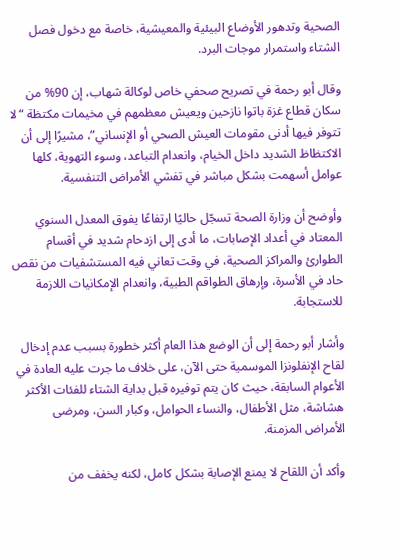الصحية وتدهور الأوضاع البيئية والمعيشية، خاصة مع دخول فصل الشتاء واستمرار موجات البرد.

وقال أبو رحمة في تصريح صحفي خاص لوكالة شهاب، إن 90% من سكان قطاع غزة باتوا نازحين ويعيش معظمهم في مخيمات مكتظة “لا تتوفر فيها أدنى مقومات العيش الصحي أو الإنساني”، مشيرًا إلى أن الاكتظاظ الشديد داخل الخيام، وانعدام التباعد، وسوء التهوية، كلها عوامل أسهمت بشكل مباشر في تفشي الأمراض التنفسية.

وأوضح أن وزارة الصحة تسجّل حاليًا ارتفاعًا يفوق المعدل السنوي المعتاد في أعداد الإصابات، ما أدى إلى ازدحام شديد في أقسام الطوارئ والمراكز الصحية، في وقت تعاني فيه المستشفيات من نقص حاد في الأسرة، وإرهاق الطواقم الطبية، وانعدام الإمكانيات اللازمة للاستجابة.

وأشار أبو رحمة إلى أن الوضع هذا العام أكثر خطورة بسبب عدم إدخال لقاح الإنفلونزا الموسمية حتى الآن، على خلاف ما جرت عليه العادة في الأعوام السابقة، حيث كان يتم توفيره قبل بداية الشتاء للفئات الأكثر هشاشة، مثل الأطفال، والنساء الحوامل، وكبار السن، ومرضى الأمراض المزمنة.

وأكد أن اللقاح لا يمنع الإصابة بشكل كامل، لكنه يخفف من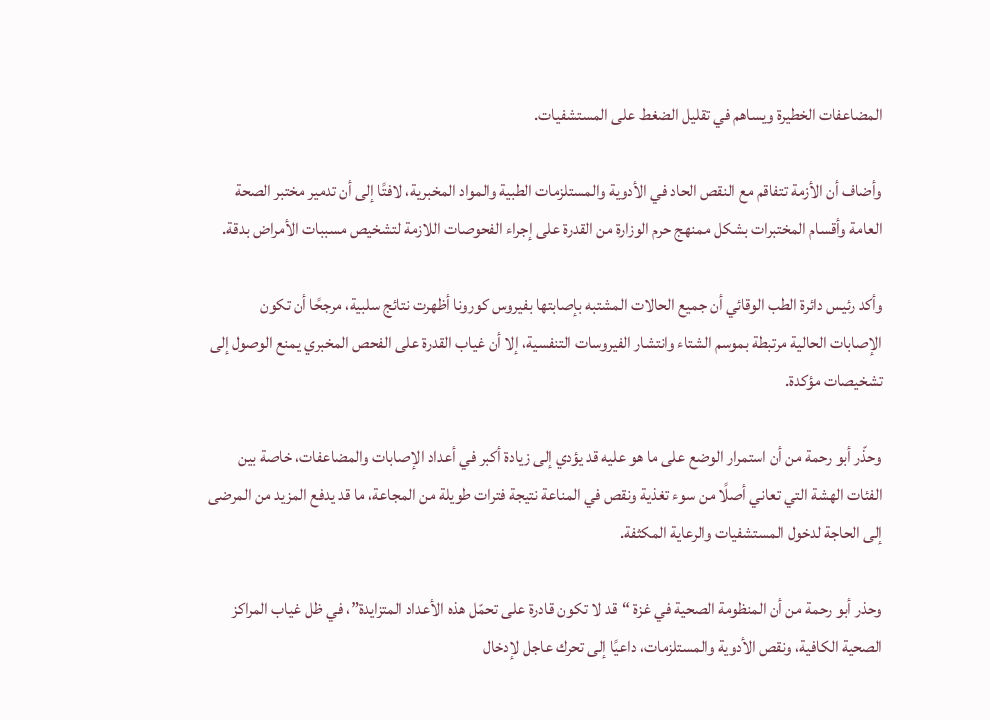المضاعفات الخطيرة ويساهم في تقليل الضغط على المستشفيات.

وأضاف أن الأزمة تتفاقم مع النقص الحاد في الأدوية والمستلزمات الطبية والمواد المخبرية، لافتًا إلى أن تدمير مختبر الصحة العامة وأقسام المختبرات بشكل ممنهج حرم الوزارة من القدرة على إجراء الفحوصات اللازمة لتشخيص مسببات الأمراض بدقة.

وأكد رئيس دائرة الطب الوقائي أن جميع الحالات المشتبه بإصابتها بفيروس كورونا أظهرت نتائج سلبية، مرجحًا أن تكون الإصابات الحالية مرتبطة بموسم الشتاء وانتشار الفيروسات التنفسية، إلا أن غياب القدرة على الفحص المخبري يمنع الوصول إلى تشخيصات مؤكدة.

وحذّر أبو رحمة من أن استمرار الوضع على ما هو عليه قد يؤدي إلى زيادة أكبر في أعداد الإصابات والمضاعفات، خاصة بين الفئات الهشة التي تعاني أصلًا من سوء تغذية ونقص في المناعة نتيجة فترات طويلة من المجاعة، ما قد يدفع المزيد من المرضى إلى الحاجة لدخول المستشفيات والرعاية المكثفة.

وحذر أبو رحمة من أن المنظومة الصحية في غزة “قد لا تكون قادرة على تحمّل هذه الأعداد المتزايدة”، في ظل غياب المراكز الصحية الكافية، ونقص الأدوية والمستلزمات، داعيًا إلى تحرك عاجل لإدخال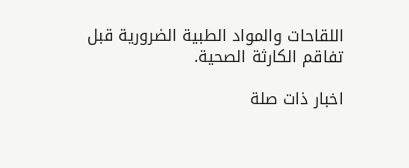اللقاحات والمواد الطبية الضرورية قبل تفاقم الكارثة الصحية.

اخبار ذات صلة